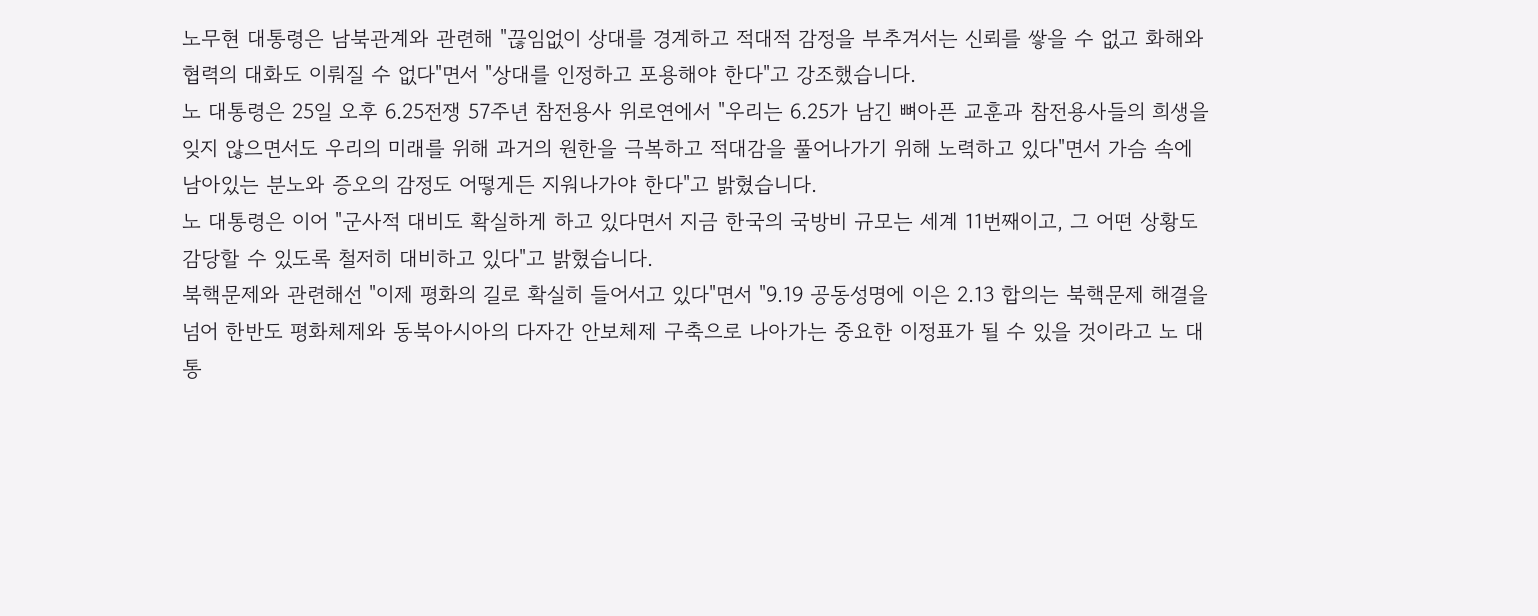노무현 대통령은 남북관계와 관련해 "끊임없이 상대를 경계하고 적대적 감정을 부추겨서는 신뢰를 쌓을 수 없고 화해와 협력의 대화도 이뤄질 수 없다"면서 "상대를 인정하고 포용해야 한다"고 강조했습니다.
노 대통령은 25일 오후 6.25전쟁 57주년 참전용사 위로연에서 "우리는 6.25가 남긴 뼈아픈 교훈과 참전용사들의 희생을 잊지 않으면서도 우리의 미래를 위해 과거의 원한을 극복하고 적대감을 풀어나가기 위해 노력하고 있다"면서 가슴 속에 남아있는 분노와 증오의 감정도 어떻게든 지워나가야 한다"고 밝혔습니다.
노 대통령은 이어 "군사적 대비도 확실하게 하고 있다면서 지금 한국의 국방비 규모는 세계 11번째이고, 그 어떤 상황도 감당할 수 있도록 철저히 대비하고 있다"고 밝혔습니다.
북핵문제와 관련해선 "이제 평화의 길로 확실히 들어서고 있다"면서 "9.19 공동성명에 이은 2.13 합의는 북핵문제 해결을 넘어 한반도 평화체제와 동북아시아의 다자간 안보체제 구축으로 나아가는 중요한 이정표가 될 수 있을 것이라고 노 대통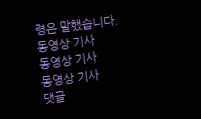령은 말했습니다.
동영상 기사
동영상 기사
동영상 기사
댓글